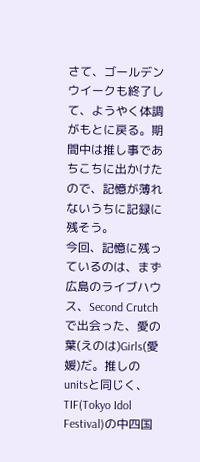さて、ゴールデンウイークも終了して、ようやく体調がもとに戻る。期間中は推し事であちこちに出かけたので、記憶が薄れないうちに記録に残そう。
今回、記憶に残っているのは、まず広島のライブハウス、Second Crutchで出会った、愛の葉(えのは)Girls(愛媛)だ。推しのunitsと同じく、TIF(Tokyo Idol Festival)の中四国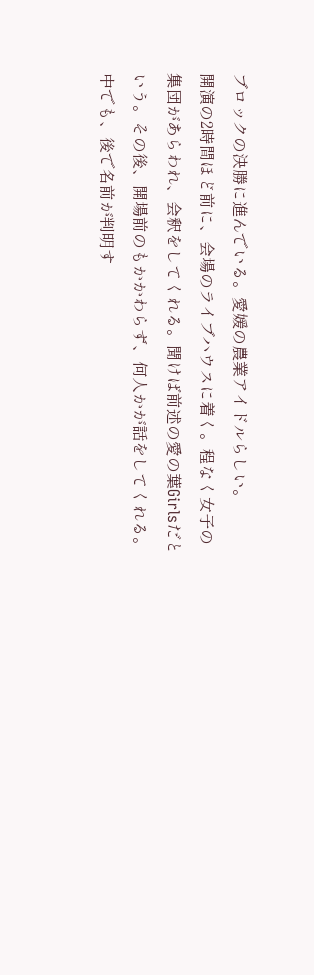ブロックの決勝に進んでいる。愛媛の農業アイドルらしい。
開演の2時間ほど前に、会場のライブハウスに着く。程なく女子の集団があらわれ、会釈をしてくれる。聞けば前述の愛の葉Girlsだという。その後、開場前のもかかわらず、何人かが話をしてくれる。中でも、後で名前が判明す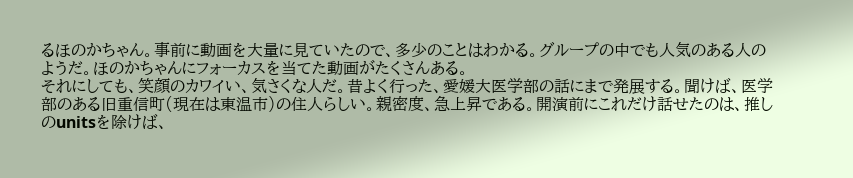るほのかちゃん。事前に動画を大量に見ていたので、多少のことはわかる。グループの中でも人気のある人のようだ。ほのかちゃんにフォーカスを当てた動画がたくさんある。
それにしても、笑顔のカワイい、気さくな人だ。昔よく行った、愛媛大医学部の話にまで発展する。聞けば、医学部のある旧重信町(現在は東温市)の住人らしい。親密度、急上昇である。開演前にこれだけ話せたのは、推しのunitsを除けば、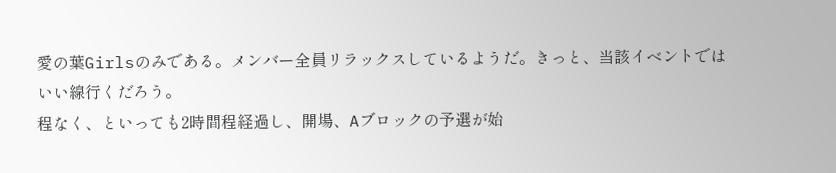愛の葉Girlsのみである。メンバー全員リラックスしているようだ。きっと、当該イベントではいい線行くだろう。
程なく、といっても2時間程経過し、開場、Aブロックの予選が始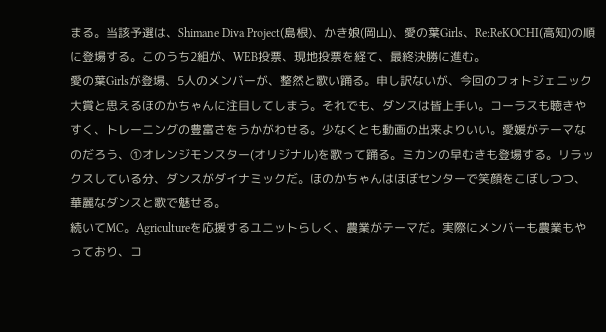まる。当該予選は、Shimane Diva Project(島根)、かき娘(岡山)、愛の葉Girls、Re:ReKOCHI(高知)の順に登場する。このうち2組が、WEB投票、現地投票を経て、最終決勝に進む。
愛の葉Girlsが登場、5人のメンバーが、整然と歌い踊る。申し訳ないが、今回のフォトジェニック大賞と思えるほのかちゃんに注目してしまう。それでも、ダンスは皆上手い。コーラスも聴きやすく、トレーニングの豊富さをうかがわせる。少なくとも動画の出来よりいい。愛媛がテーマなのだろう、①オレンジモンスター(オリジナル)を歌って踊る。ミカンの早むきも登場する。リラックスしている分、ダンスがダイナミックだ。ほのかちゃんはほぼセンターで笑顔をこぼしつつ、華麗なダンスと歌で魅せる。
続いてMC。Agricultureを応援するユニットらしく、農業がテーマだ。実際にメンバーも農業もやっており、コ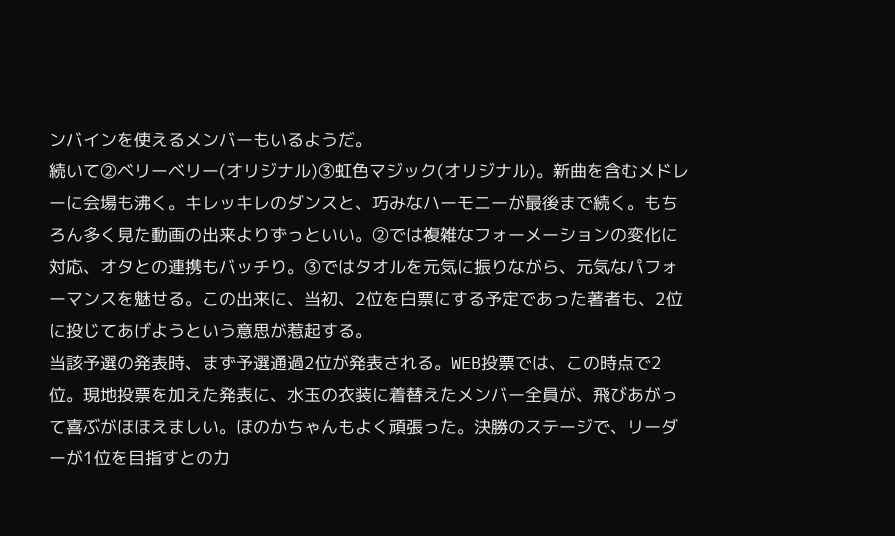ンバインを使えるメンバーもいるようだ。
続いて②ベリーベリー(オリジナル)③虹色マジック(オリジナル)。新曲を含むメドレーに会場も沸く。キレッキレのダンスと、巧みなハーモニーが最後まで続く。もちろん多く見た動画の出来よりずっといい。②では複雑なフォーメーションの変化に対応、オタとの連携もバッチり。③ではタオルを元気に振りながら、元気なパフォーマンスを魅せる。この出来に、当初、2位を白票にする予定であった著者も、2位に投じてあげようという意思が惹起する。
当該予選の発表時、まず予選通過2位が発表される。WEB投票では、この時点で2位。現地投票を加えた発表に、水玉の衣装に着替えたメンバー全員が、飛びあがって喜ぶがほほえましい。ほのかちゃんもよく頑張った。決勝のステージで、リーダーが1位を目指すとの力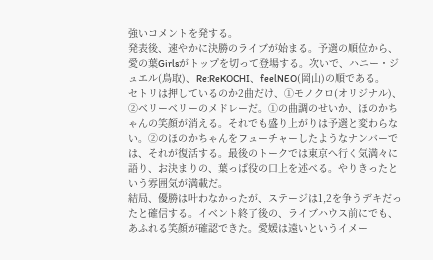強いコメントを発する。
発表後、速やかに決勝のライブが始まる。予選の順位から、愛の葉Girlsがトップを切って登場する。次いで、ハニー・ジュエル(鳥取)、Re:ReKOCHI、feelNEO(岡山)の順である。
セトリは押しているのか2曲だけ、①モノクロ(オリジナル)、②ベリーベリーのメドレーだ。①の曲調のせいか、ほのかちゃんの笑顔が消える。それでも盛り上がりは予選と変わらない。②のほのかちゃんをフューチャーしたようなナンバーでは、それが復活する。最後のトークでは東京へ行く気満々に語り、お決まりの、葉っぱ役の口上を述べる。やりきったという雰囲気が満載だ。
結局、優勝は叶わなかったが、ステージは1,2を争うデキだったと確信する。イベント終了後の、ライブハウス前にでも、あふれる笑顔が確認できた。愛媛は遠いというイメー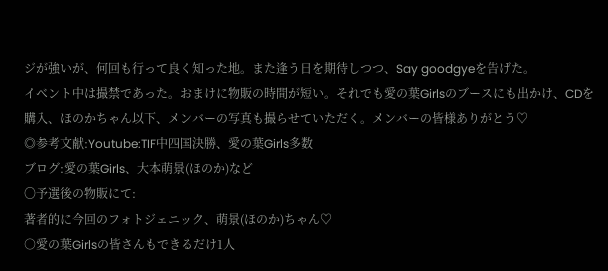ジが強いが、何回も行って良く知った地。また逢う日を期待しつつ、Say goodgyeを告げた。
イベント中は撮禁であった。おまけに物販の時間が短い。それでも愛の葉Girlsのブースにも出かけ、CDを購入、ほのかちゃん以下、メンバーの写真も撮らせていただく。メンバーの皆様ありがとう♡
◎参考文献:Youtube:TIF中四国決勝、愛の葉Girls多数
ブログ:愛の葉Girls、大本萌景(ほのか)など
〇予選後の物販にて:
著者的に今回のフォトジェニック、萌景(ほのか)ちゃん♡
○愛の葉Girlsの皆さんもできるだけ1人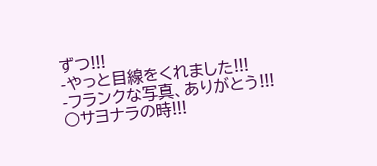ずつ!!!
-やっと目線をくれました!!!
-フランクな写真、ありがとう!!!
○サヨナラの時!!!